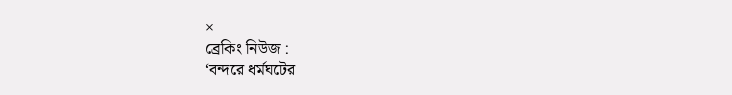×
ব্রেকিং নিউজ :
‘বন্দরে ধর্মঘটের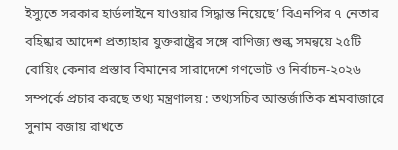ইস্যুতে সরকার হার্ডলাইনে যাওয়ার সিদ্ধান্ত নিয়েছে’ বিএনপির ৭ নেতার বহিষ্কার আদেশ প্রত্যাহার যুক্তরাষ্ট্রের সঙ্গে বাণিজ্য শুল্ক সমন্বয়ে ২৫টি বোয়িং কেনার প্রস্তাব বিমানের সারাদেশে গণভোট ও নির্বাচন-২০২৬ সম্পর্কে প্রচার করছে তথ্য মন্ত্রণালয় : তথ্যসচিব আন্তর্জাতিক শ্রমবাজারে সুনাম বজায় রাখতে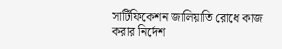সার্টিফিকেশন জালিয়াতি রোধে কাজ করার নির্দেশ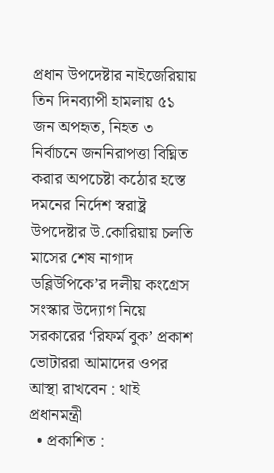প্রধান উপদেষ্টার নাইজেরিয়ায় তিন দিনব্যাপী হামলায় ৫১ জন অপহৃত, নিহত ৩ নির্বাচনে জননিরাপত্তা বিঘ্নিত করার অপচেষ্টা কঠোর হস্তে দমনের নির্দেশ স্বরাষ্ট্র উপদেষ্টার উ.কোরিয়ায় চলতি মাসের শেষ নাগাদ ডব্লিউপিকে’র দলীয় কংগ্রেস সংস্কার উদ্যোগ নিয়ে সরকারের ‘রিফর্ম বুক’ প্রকাশ ভোটাররা আমাদের ওপর আস্থা রাখবেন : থাই প্রধানমন্ত্রী
  • প্রকাশিত :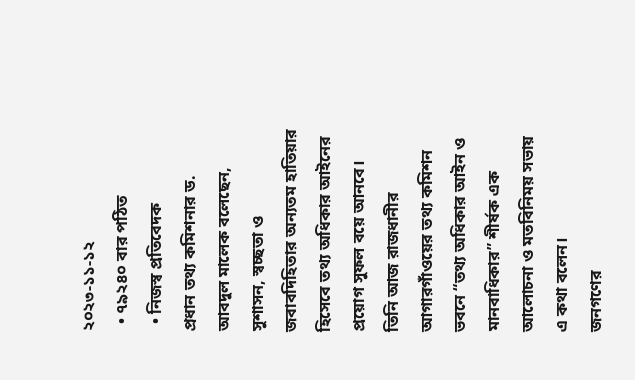২০২৩-১১-১২
  • ৭৯২৪০ বার পঠিত
  • নিজস্ব প্রতিবেদক
প্রধান তথ্য কমিশনার ড. আবদুল মালেক বলেছেন, সুশাসন, স্বচ্ছতা ও জবাবদিহিতার অন্যতম হাতিয়ার হিসেবে তথ্য অধিকার আইনের প্রয়োগ সুফল বয়ে আনবে।
তিনি আজ রাজধানীর আগারগাঁওয়ের তথ্য কমিশন ভবনে “তথ্য অধিকার আইন ও মানবাধিকার” শীর্ষক এক আলোচনা ও মতবিনিময় সভায় এ কথা বলেন।
জনগণের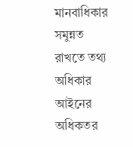মানবাধিকার সমুন্নত রাখতে তথ্য অধিকার আইনের অধিকতর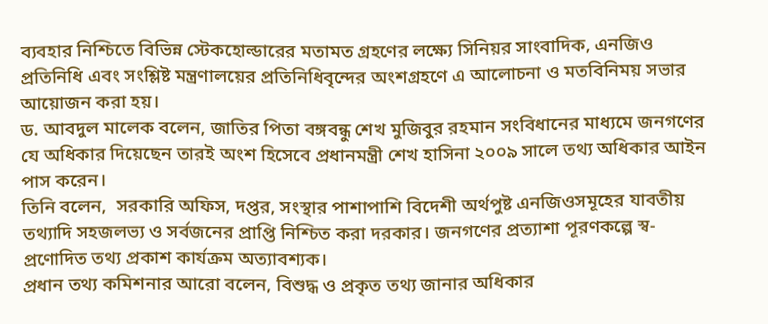ব্যবহার নিশ্চিতে বিভিন্ন স্টেকহোল্ডারের মতামত গ্রহণের লক্ষ্যে সিনিয়র সাংবাদিক, এনজিও প্রতিনিধি এবং সংশ্লিষ্ট মন্ত্রণালয়ের প্রতিনিধিবৃন্দের অংশগ্রহণে এ আলোচনা ও মতবিনিময় সভার আয়োজন করা হয়।
ড. আবদুল মালেক বলেন, জাতির পিতা বঙ্গবন্ধু শেখ মুজিবুর রহমান সংবিধানের মাধ্যমে জনগণের যে অধিকার দিয়েছেন তারই অংশ হিসেবে প্রধানমন্ত্রী শেখ হাসিনা ২০০৯ সালে তথ্য অধিকার আইন পাস করেন।
তিনি বলেন,  সরকারি অফিস, দপ্তর, সংস্থার পাশাপাশি বিদেশী অর্থপুষ্ট এনজিওসমূহের যাবতীয় তথ্যাদি সহজলভ্য ও সর্বজনের প্রাপ্তি নিশ্চিত করা দরকার। জনগণের প্রত্যাশা পূরণকল্পে স্ব-প্রণোদিত তথ্য প্রকাশ কার্যক্রম অত্যাবশ্যক।
প্রধান তথ্য কমিশনার আরো বলেন, বিশুদ্ধ ও প্রকৃত তথ্য জানার অধিকার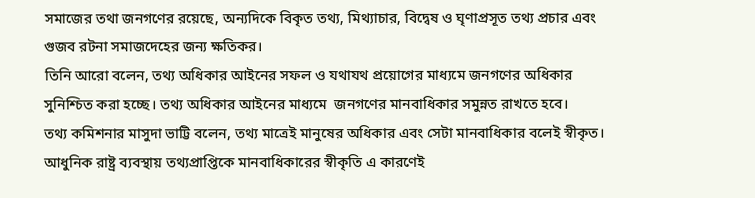সমাজের তথা জনগণের রয়েছে, অন্যদিকে বিকৃত তথ্য, মিথ্যাচার, বিদ্বেষ ও ঘৃণাপ্রসূত তথ্য প্রচার এবং গুজব রটনা সমাজদেহের জন্য ক্ষতিকর।
তিনি আরো বলেন, তথ্য অধিকার আইনের সফল ও যথাযথ প্রয়োগের মাধ্যমে জনগণের অধিকার সুনিশ্চিত করা হচ্ছে। তথ্য অধিকার আইনের মাধ্যমে  জনগণের মানবাধিকার সমুন্নত রাখতে হবে।
তথ্য কমিশনার মাসুদা ভাট্টি বলেন, তথ্য মাত্রেই মানুষের অধিকার এবং সেটা মানবাধিকার বলেই স্বীকৃত। আধুনিক রাষ্ট্র ব্যবস্থায় তথ্যপ্রাপ্তিকে মানবাধিকারের স্বীকৃতি এ কারণেই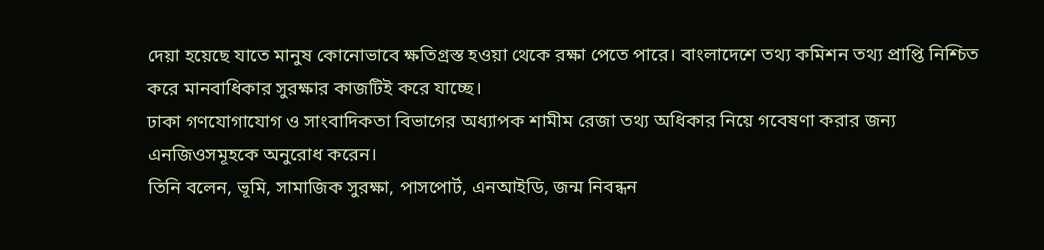দেয়া হয়েছে যাতে মানুষ কোনোভাবে ক্ষতিগ্রস্ত হওয়া থেকে রক্ষা পেতে পারে। বাংলাদেশে তথ্য কমিশন তথ্য প্রাপ্তি নিশ্চিত করে মানবাধিকার সুরক্ষার কাজটিই করে যাচ্ছে।
ঢাকা গণযোগাযোগ ও সাংবাদিকতা বিভাগের অধ্যাপক শামীম রেজা তথ্য অধিকার নিয়ে গবেষণা করার জন্য এনজিওসমূহকে অনুরোধ করেন।
তিনি বলেন, ভূমি, সামাজিক সুরক্ষা, পাসপোর্ট, এনআইডি, জন্ম নিবন্ধন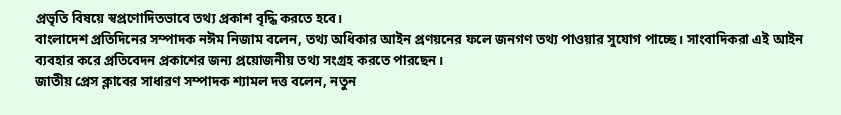প্রভৃতি বিষয়ে স্বপ্রণোদিতভাবে তথ্য প্রকাশ বৃদ্ধি করতে হবে।
বাংলাদেশ প্রতিদিনের সম্পাদক নঈম নিজাম বলেন, তথ্য অধিকার আইন প্রণয়নের ফলে জনগণ তথ্য পাওয়ার সুযোগ পাচ্ছে। সাংবাদিকরা এই আইন ব্যবহার করে প্রতিবেদন প্রকাশের জন্য প্রয়োজনীয় তথ্য সংগ্রহ করতে পারছেন।
জাতীয় প্রেস ক্লাবের সাধারণ সম্পাদক শ্যামল দত্ত বলেন, নতুন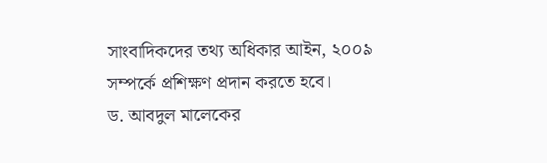সাংবাদিকদের তথ্য অধিকার আইন, ২০০৯ সম্পর্কে প্রশিক্ষণ প্রদান করতে হবে।
ড. আবদুল মালেকের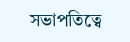সভাপতিত্বে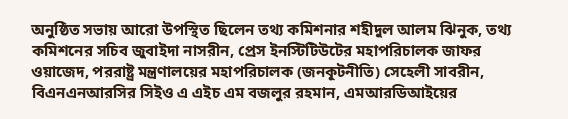অনুষ্ঠিত সভায় আরো উপস্থিত ছিলেন তথ্য কমিশনার শহীদুল আলম ঝিনুক, তথ্য কমিশনের সচিব জুবাইদা নাসরীন, প্রেস ইনস্টিটিউটের মহাপরিচালক জাফর ওয়াজেদ, পররাষ্ট্র মন্ত্রণালয়ের মহাপরিচালক (জনকূটনীতি) সেহেলী সাবরীন, বিএনএনআরসির সিইও এ এইচ এম বজলুর রহমান, এমআরডিআইয়ের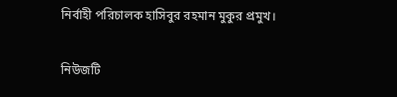নির্বাহী পরিচালক হাসিবুর রহমান মুকুর প্রমুখ।

নিউজটি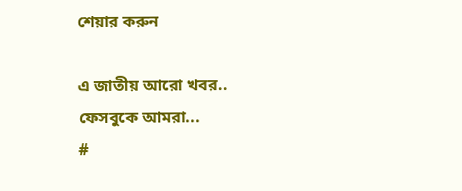শেয়ার করুন

এ জাতীয় আরো খবর..
ফেসবুকে আমরা...
#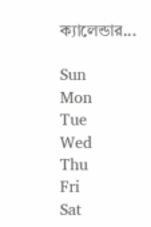ক্যালেন্ডার...

Sun
Mon
Tue
Wed
Thu
Fri
Sat